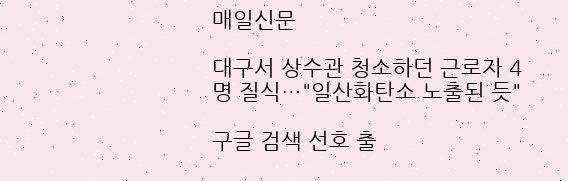매일신문

대구서 상수관 청소하던 근로자 4명 질식…"일산화탄소 노출된 듯"

구글 검색 선호 출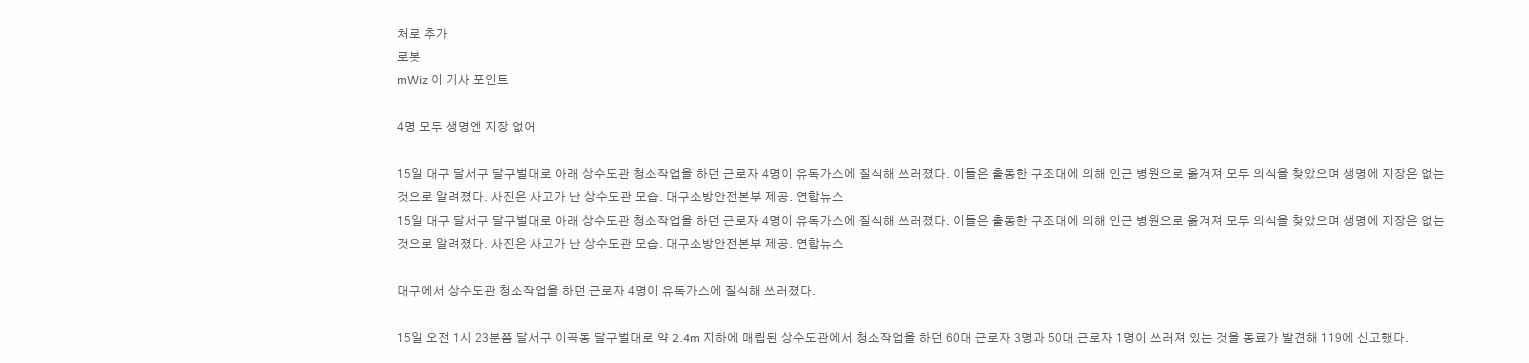처로 추가
로봇
mWiz 이 기사 포인트

4명 모두 생명엔 지장 없어

15일 대구 달서구 달구벌대로 아래 상수도관 청소작업을 하던 근로자 4명이 유독가스에 질식해 쓰러졌다. 이들은 출동한 구조대에 의해 인근 병원으로 옮겨져 모두 의식을 찾았으며 생명에 지장은 없는 것으로 알려졌다. 사진은 사고가 난 상수도관 모습. 대구소방안전본부 제공. 연합뉴스
15일 대구 달서구 달구벌대로 아래 상수도관 청소작업을 하던 근로자 4명이 유독가스에 질식해 쓰러졌다. 이들은 출동한 구조대에 의해 인근 병원으로 옮겨져 모두 의식을 찾았으며 생명에 지장은 없는 것으로 알려졌다. 사진은 사고가 난 상수도관 모습. 대구소방안전본부 제공. 연합뉴스

대구에서 상수도관 청소작업을 하던 근로자 4명이 유독가스에 질식해 쓰러졌다.

15일 오전 1시 23분쯤 달서구 이곡동 달구벌대로 약 2.4m 지하에 매립된 상수도관에서 청소작업을 하던 60대 근로자 3명과 50대 근로자 1명이 쓰러져 있는 것을 동료가 발견해 119에 신고했다.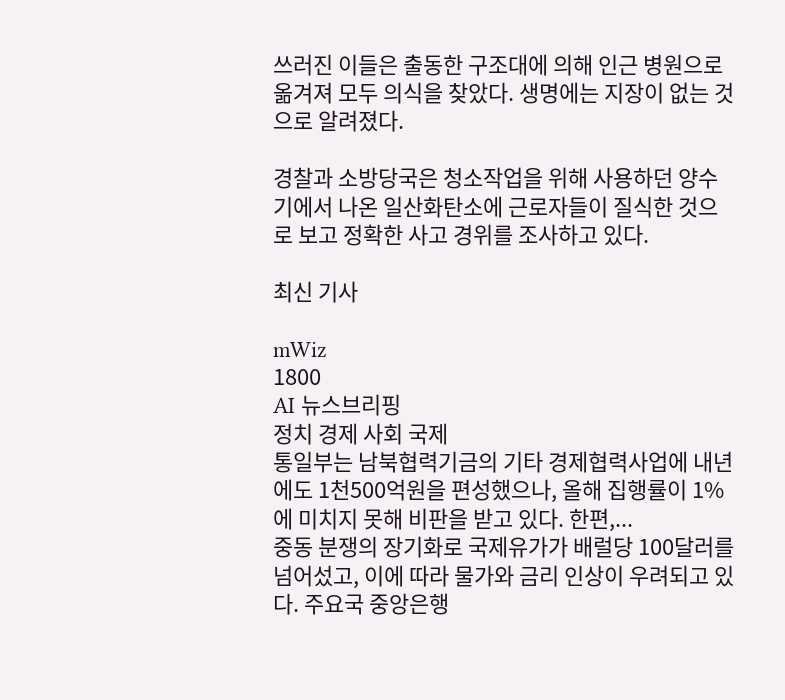쓰러진 이들은 출동한 구조대에 의해 인근 병원으로 옮겨져 모두 의식을 찾았다. 생명에는 지장이 없는 것으로 알려졌다.

경찰과 소방당국은 청소작업을 위해 사용하던 양수기에서 나온 일산화탄소에 근로자들이 질식한 것으로 보고 정확한 사고 경위를 조사하고 있다.

최신 기사

mWiz
1800
AI 뉴스브리핑
정치 경제 사회 국제
통일부는 남북협력기금의 기타 경제협력사업에 내년에도 1천500억원을 편성했으나, 올해 집행률이 1%에 미치지 못해 비판을 받고 있다. 한편,...
중동 분쟁의 장기화로 국제유가가 배럴당 100달러를 넘어섰고, 이에 따라 물가와 금리 인상이 우려되고 있다. 주요국 중앙은행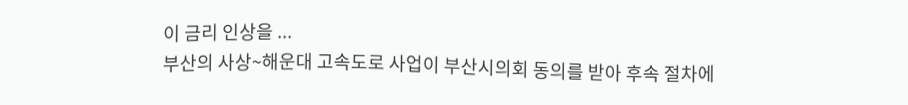이 금리 인상을 ...
부산의 사상~해운대 고속도로 사업이 부산시의회 동의를 받아 후속 절차에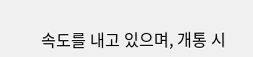속도를 내고 있으며, 개통 시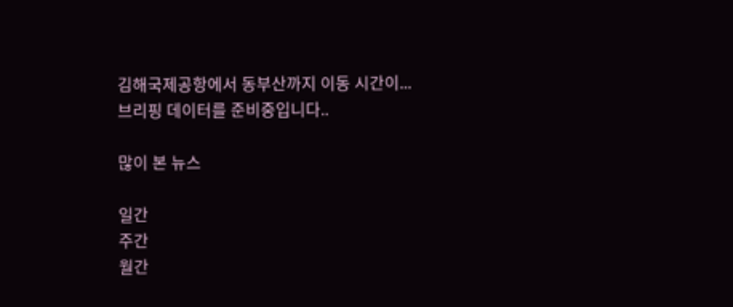김해국제공항에서 동부산까지 이동 시간이...
브리핑 데이터를 준비중입니다..

많이 본 뉴스

일간
주간
월간